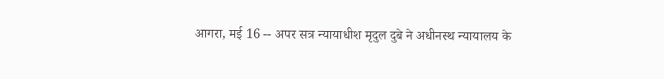आगरा, मई 16 -- अपर सत्र न्यायाधीश मृदुल दुबे ने अधीनस्थ न्यायालय के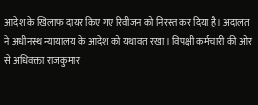आदेश के खिलाफ दायर किए गए रिवीजन को निरस्त कर दिया है। अदालत ने अधीनस्थ न्यायालय के आदेश को यथावत रखा। विपक्षी कर्मचारी की ओर से अधिवक्ता राजकुमार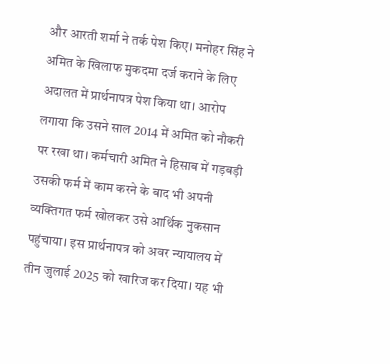और आरती शर्मा ने तर्क पेश किए। मनोहर सिंह ने अमित के खिलाफ मुकदमा दर्ज कराने के लिए अदालत में प्रार्थनापत्र पेश किया था। आरोप लगाया कि उसने साल 2014 में अमित को नौकरी पर रखा था। कर्मचारी अमित ने हिसाब में गड़बड़ी उसकी फर्म में काम करने के बाद भी अपनी व्यक्तिगत फर्म खोलकर उसे आर्थिक नुकसान पहुंचाया। इस प्रार्थनापत्र को अवर न्यायालय में तीन जुलाई 2025 को खारिज कर दिया। यह भी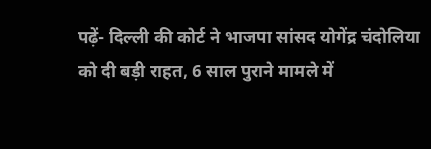पढ़ें- दिल्ली की कोर्ट ने भाजपा सांसद योगेंद्र चंदोलिया को दी बड़ी राहत, 6 साल पुराने मामले में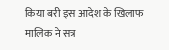किया बरी इस आदेश के खिलाफ मालिक ने सत्र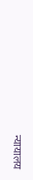न्यायालय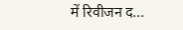में रिवीजन द...